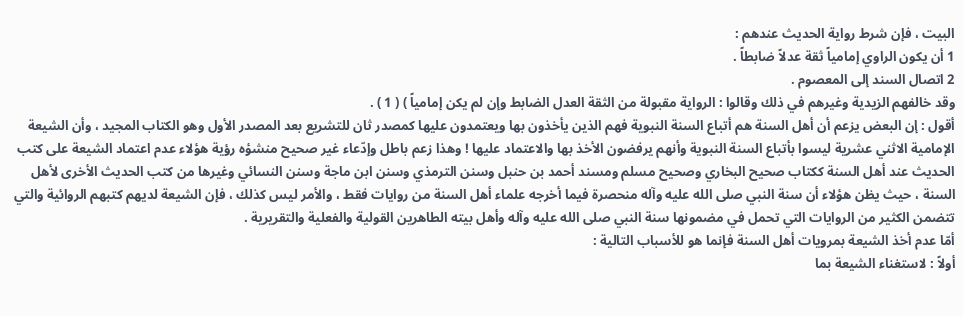البيت ، فإن شرط رواية الحديث عندهم :
1 أن يكون الراوي إمامياً ثقة عدلاً ضابطاً .
2 اتصال السند إلى المعصوم .
وقد خالفهم الزيدية وغيرهم في ذلك وقالوا : الرواية مقبولة من الثقة العدل الضابط وإن لم يكن إمامياً ) ( 1 ) .
أقول : إن البعض يزعم أن أهل السنة هم أتباع السنة النبوية فهم الذين يأخذون بها ويعتمدون عليها كمصدر ثان للتشريع بعد المصدر الأول وهو الكتاب المجيد ، وأن الشيعة الإمامية الاثني عشرية ليسوا بأتباع السنة النبوية وأنهم يرفضون الأخذ بها والاعتماد عليها ! وهذا زعم باطل وإدّعاء غير صحيح منشؤه رؤية هؤلاء عدم اعتماد الشيعة على كتب الحديث عند أهل السنة ككتاب صحيح البخاري وصحيح مسلم ومسند أحمد بن حنبل وسنن الترمذي وسنن ابن ماجة وسنن النسائي وغيرها من كتب الحديث الأخرى لأهل السنة ، حيث يظن هؤلاء أن سنة النبي صلى الله عليه وآله منحصرة فيما أخرجه علماء أهل السنة من روايات فقط ، والأمر ليس كذلك ، فإن الشيعة لديهم كتبهم الروائية والتي تتضمن الكثير من الروايات التي تحمل في مضمونها سنة النبي صلى الله عليه وآله وأهل بيته الطاهرين القولية والفعلية والتقريرية .
أمّا عدم أخذ الشيعة بمرويات أهل السنة فإنما هو للأسباب التالية :
أولاً : لاستغناء الشيعة بما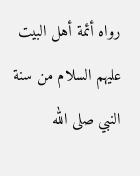رواه أئمة أهل البيت عليهم السلام من سنة النبي صلى الله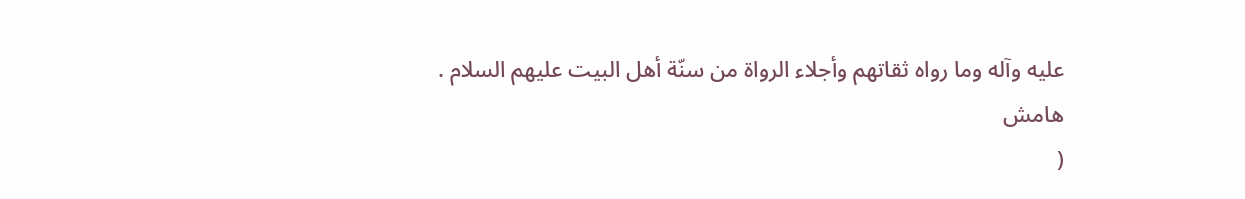عليه وآله وما رواه ثقاتهم وأجلاء الرواة من سنّة أهل البيت عليهم السلام .
هامش
(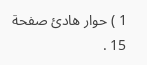1 ) حوار هادئ صفحة 15 .